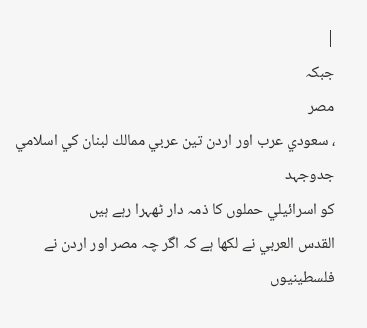|
جبکہ
مصر
، سعودي عرب اور اردن تين عربي ممالك لبنان كي اسلامي جدوجہد
كو اسرائيلي حملوں كا ذمہ دار ٹھہرا رہے ہيں
القدس العربي نے لكھا ہے كہ اگر چہ مصر اور اردن نے فلسطينيوں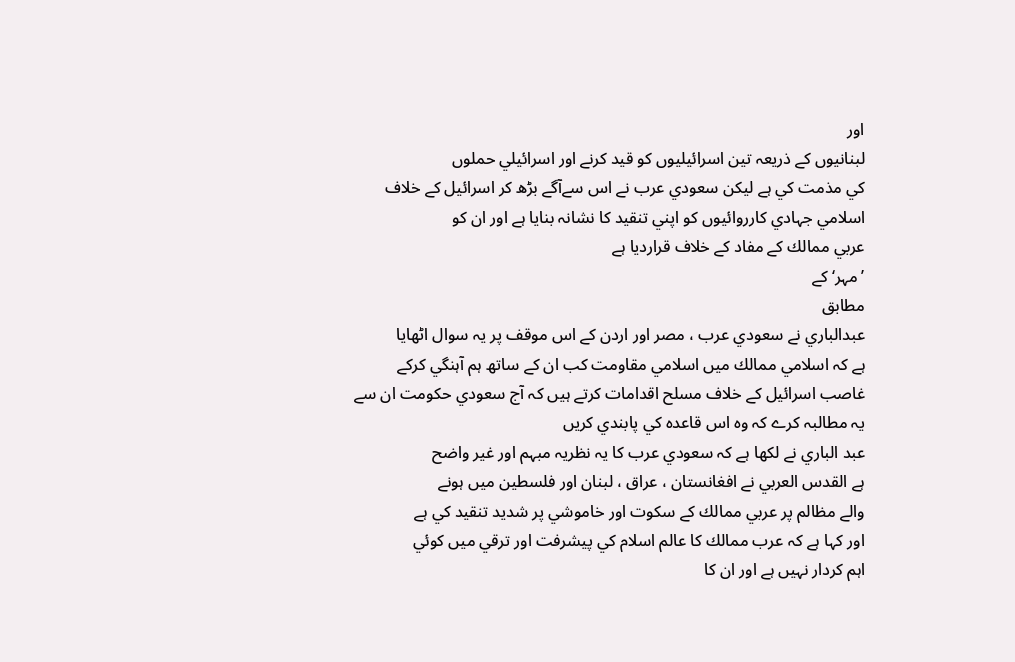اور
لبنانيوں كے ذريعہ تين اسرائيليوں كو قيد كرنے اور اسرائيلي حملوں
كي مذمت كي ہے ليكن سعودي عرب نے اس سےآگے بڑھ كر اسرائيل كے خلاف
اسلامي جہادي كارروائيوں كو اپني تنقيد كا نشانہ بنايا ہے اور ان كو
عربي ممالك كے مفاد كے خلاف قرارديا ہے
’مہر‘ کے
مطابق
عبدالباري نے سعودي عرب ، مصر اور اردن كے اس موقف پر يہ سوال اٹھايا
ہے كہ اسلامي ممالك ميں اسلامي مقاومت كب ان كے ساتھ ہم آہنگي كركے
غاصب اسرائيل كے خلاف مسلح اقدامات كرتے ہيں كہ آج سعودي حكومت ان سے
يہ مطالبہ كرے كہ وہ اس قاعدہ كي پابندي كريں
عبد الباري نے لكھا ہے كہ سعودي عرب كا يہ نظريہ مبہم اور غير واضح
ہے القدس العربي نے افغانستان ، عراق ، لبنان اور فلسطين ميں ہونے
والے مظالم پر عربي ممالك كے سكوت اور خاموشي پر شديد تنقيد كي ہے
اور كہا ہے كہ عرب ممالك كا عالم اسلام كي پيشرفت اور ترقي ميں كوئي
اہم كردار نہيں ہے اور ان كا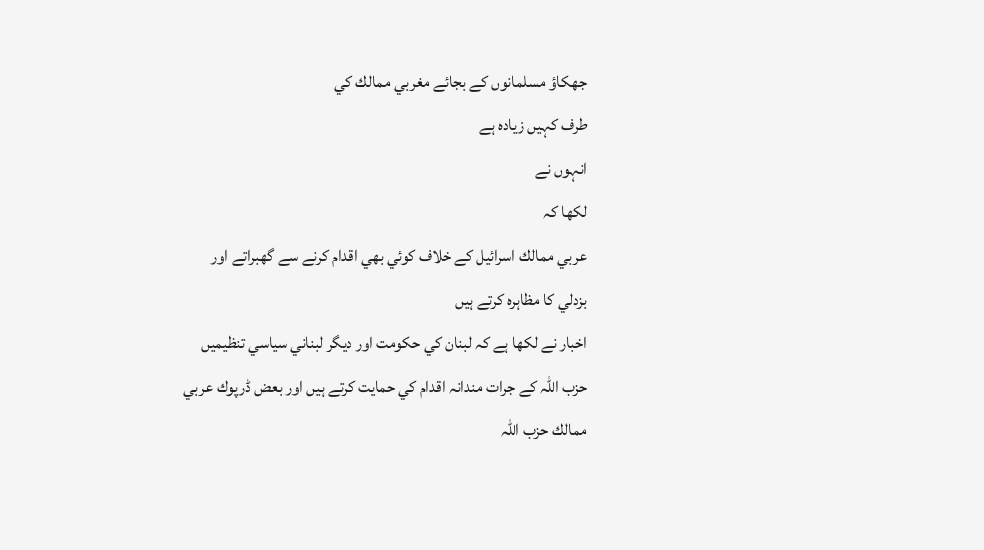جھكاؤ مسلمانوں كے بجائے مغربي ممالك كي
طرف كہيں زيادہ ہے
انہوں نے
لکھا کہ
عربي ممالك اسرائيل كے خلاف كوئي بھي اقدام كرنے سے گھبراتے اور
بزدلي كا مظاہرہ كرتے ہيں
اخبار نے لكھا ہے كہ لبنان كي حكومت اور ديگر لبناني سياسي تنظيميں
حزب اللہ كے جرات مندانہ اقدام كي حمايت كرتے ہيں اور بعض ڈرپوك عربي
ممالك حزب اللہ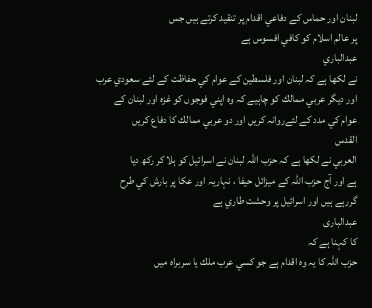لبنان اور حماس كے دفاعي اقدام پر تنقيد كرتے ہيں جس
پر عالم اسلام كو كافي افسوس ہے
عبدالباري
نے لكھا ہے كہ لبنان اور فلسطين كے عوام كي حفاظت كے لئے سعودي عرب
اور ديگر عربي ممالك كو چاہيے كہ وہ اپني فوجوں كو غزہ اور لبنان كے
عوام كي مدد كے لئےروانہ كريں اور دو عربي ممالك كا دفاع كريں
القدس
العربي نے لكھا ہے كہ حزب اللہ لبنان نے اسرائيل كو ہلا كر ركھ ديا
ہے اور آج حزب اللہ كے ميزائل حيفا ، نہاريہ اور عكا پر بارش كي طرح
گررہے ہيں اور اسرائيل پر وحشت طاري ہے
عبدالباری
کا کہنا ہے کہ
حزب اللہ كا يہ وہ اقدام ہے جو كسي عرب ملك يا سربراہ ميں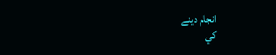انجام دينے
كي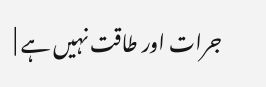جرات اور طاقت نہيں ہے |